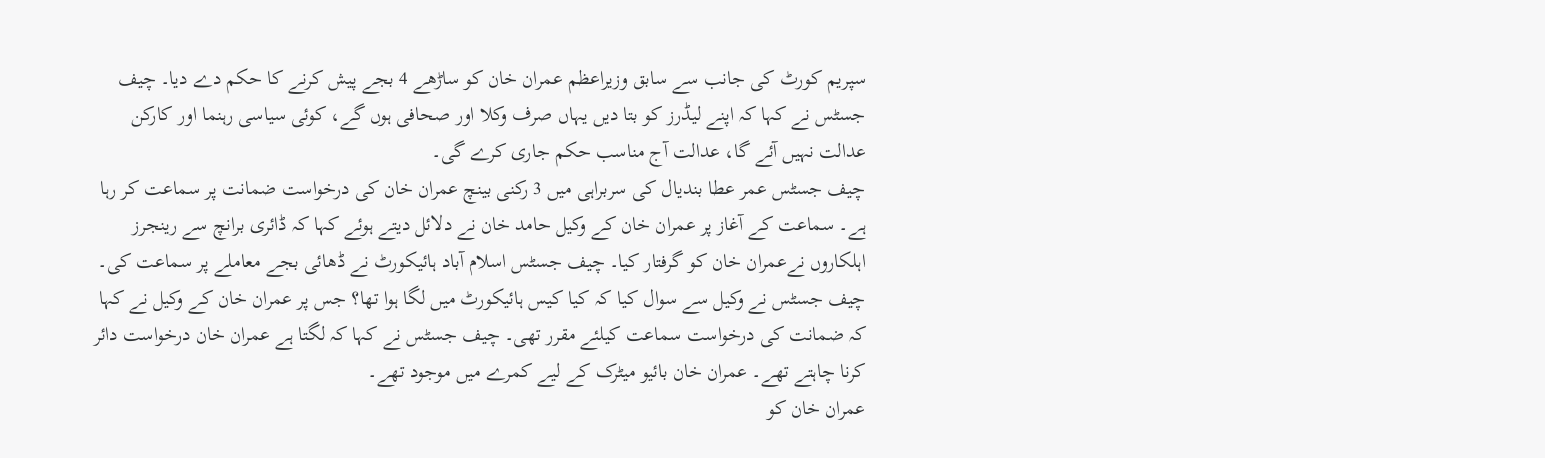سپریم کورٹ کی جانب سے سابق وزیراعظم عمران خان کو ساڑھے 4 بجے پیش کرنے کا حکم دے دیا۔ چیف جسٹس نے کہا کہ اپنے لیڈرز کو بتا دیں یہاں صرف وکلا اور صحافی ہوں گے، کوئی سیاسی رہنما اور کارکن عدالت نہیں آئے گا، عدالت آج مناسب حکم جاری کرے گی۔
چیف جسٹس عمر عطا بندیال کی سربراہی میں 3 رکنی بینچ عمران خان کی درخواست ضمانت پر سماعت کر رہا ہے۔ سماعت کے آغاز پر عمران خان کے وکیل حامد خان نے دلائل دیتے ہوئے کہا کہ ڈائری برانچ سے رینجرز اہلکاروں نےعمران خان کو گرفتار کیا۔ چیف جسٹس اسلام آباد ہائیکورٹ نے ڈھائی بجے معاملے پر سماعت کی۔
چیف جسٹس نے وکیل سے سوال کیا کہ کیا کیس ہائیکورٹ میں لگا ہوا تھا؟ جس پر عمران خان کے وکیل نے کہا کہ ضمانت کی درخواست سماعت کیلئے مقرر تھی۔ چیف جسٹس نے کہا کہ لگتا ہے عمران خان درخواست دائر کرنا چاہتے تھے۔ عمران خان بائیو میٹرک کے لیے کمرے میں موجود تھے۔
عمران خان کو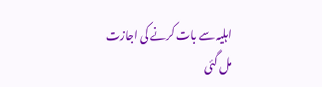اہلیہ سے بات کرنے کی اجازت مل گئی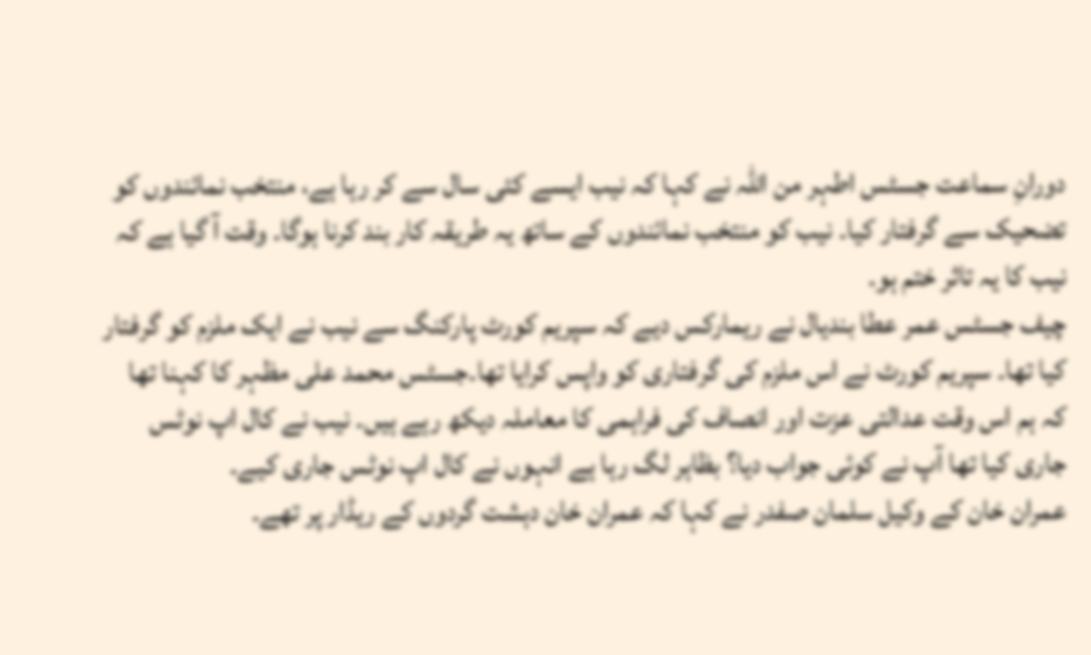دورانِ سماعت جسٹس اطہر من اللہ نے کہا کہ نیب ایسے کئی سال سے کر رہا ہے، منتخب نمائندوں کو تضحیک سے گرفتار کیا۔ نیب کو منتخب نمائندوں کے ساتھ یہ طریقہ کار بند کرنا ہوگا۔ وقت آ گیا ہے کہ نیب کا یہ تاثر ختم ہو۔
چیف جسٹس عمر عطا بندیال نے ریمارکس دیے کہ سپریم کورٹ پارکنگ سے نیب نے ایک ملزم کو گرفتار کیا تھا۔ سپریم کورٹ نے اس ملزم کی گرفتاری کو واپس کرایا تھا۔جسٹس محمد علی مظہر کا کہنا تھا کہ ہم اس وقت عدالتی عزت اور انصاف کی فراہمی کا معاملہ دیکھ رہے ہیں۔ نیب نے کال اپ نوٹس جاری کیا تھا آپ نے کوئی جواب دیا؟ بظاہر لگ رہا ہے انہوں نے کال اپ نوٹس جاری کیے۔
عمران خان کے وکیل سلمان صفدر نے کہا کہ عمران خان دہشت گردوں کے ریڈار پر تھے۔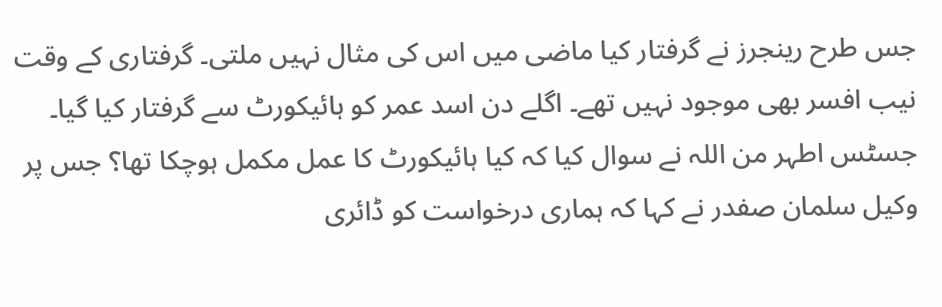جس طرح رینجرز نے گرفتار کیا ماضی میں اس کی مثال نہیں ملتی۔ گرفتاری کے وقت نیب افسر بھی موجود نہیں تھے۔ اگلے دن اسد عمر کو ہائیکورٹ سے گرفتار کیا گیا۔
جسٹس اطہر من اللہ نے سوال کیا کہ کیا ہائیکورٹ کا عمل مکمل ہوچکا تھا؟ جس پر وکیل سلمان صفدر نے کہا کہ ہماری درخواست کو ڈائری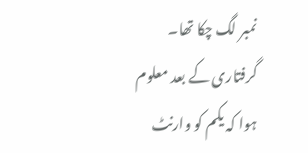نمبر لگ چکا تھا۔ گرفتاری کے بعد معلوم ہوا کہ یکم کو وارنٹ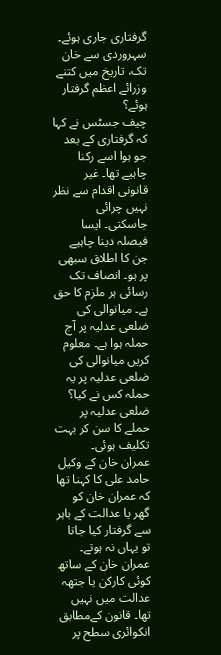گرفتاری جاری ہوئے۔
سہروردی سے خان تک، تاریخ میں کتنے وزرائے اعظم گرفتار ہوئے؟
چیف جسٹس نے کہا کہ گرفتاری کے بعد جو ہوا اسے رکنا چاہیے تھا۔ غیر قانونی اقدام سے نظر نہیں چرائی جاسکتی۔ ایسا فیصلہ دینا چاہیے جن کا اطلاق سبھی پر ہو۔ انصاف تک رسائی ہر ملزم کا حق ہے۔ میانوالی کی ضلعی عدلیہ پر آج حملہ ہوا ہے۔ معلوم کریں میانوالی کی ضلعی عدلیہ پر یہ حملہ کس نے کیا؟ ضلعی عدلیہ پر حملے کا سن کر بہت تکلیف ہوئی۔
عمران خان کے وکیل حامد علی کا کہنا تھا کہ عمران خان کو گھر یا عدالت کے باہر سے گرفتار کیا جاتا تو یہاں نہ ہوتے۔ عمران خان کے ساتھ کوئی کارکن یا جتھہ عدالت میں نہیں تھا۔ قانون کےمطابق انکوائری سطح پر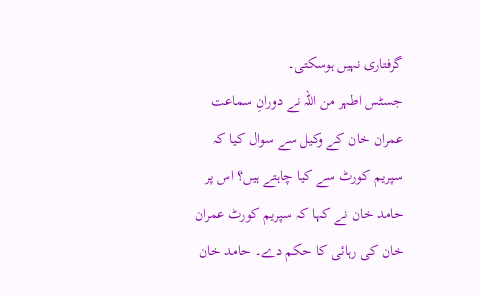گرفتاری نہیں ہوسکتی۔
جسٹس اطہر من اللہ نے دورانِ سماعت عمران خان کے وکیل سے سوال کیا کہ سپریم کورٹ سے کیا چاہتے ہیں؟ اس پر حامد خان نے کہا کہ سپریم کورٹ عمران خان کی رہائی کا حکم دے۔ حامد خان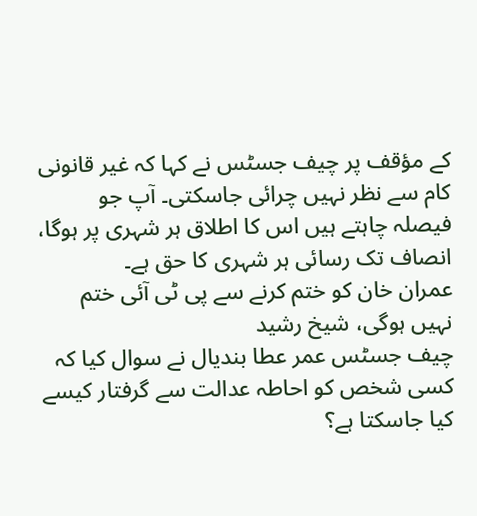کے مؤقف پر چیف جسٹس نے کہا کہ غیر قانونی کام سے نظر نہیں چرائی جاسکتی۔ آپ جو فیصلہ چاہتے ہیں اس کا اطلاق ہر شہری پر ہوگا، انصاف تک رسائی ہر شہری کا حق ہے۔
عمران خان کو ختم کرنے سے پی ٹی آئی ختم نہیں ہوگی، شیخ رشید
چیف جسٹس عمر عطا بندیال نے سوال کیا کہ کسی شخص کو احاطہ عدالت سے گرفتار کیسے کیا جاسکتا ہے؟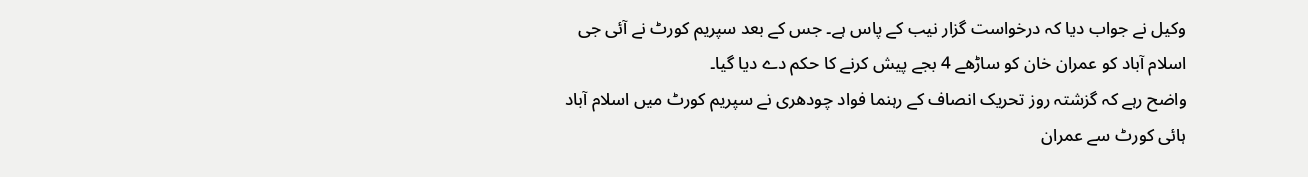وکیل نے جواب دیا کہ درخواست گزار نیب کے پاس ہے۔ جس کے بعد سپریم کورٹ نے آئی جی اسلام آباد کو عمران خان کو ساڑھے 4 بجے پیش کرنے کا حکم دے دیا گیا۔
واضح رہے کہ گزشتہ روز تحریک انصاف کے رہنما فواد چودھری نے سپریم کورٹ میں اسلام آباد ہائی کورٹ سے عمران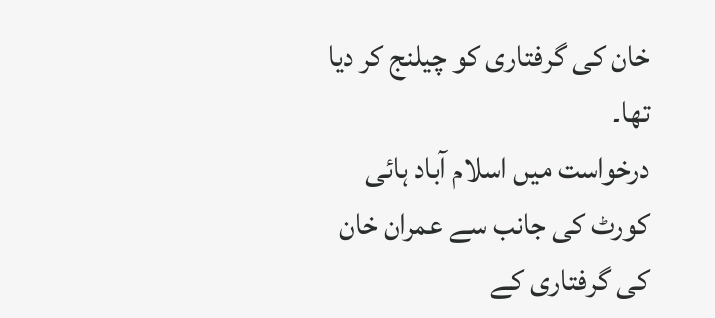خان کی گرفتاری کو چیلنج کر دیا تھا۔
درخواست میں اسلام آباد ہائی کورٹ کی جانب سے عمران خان کی گرفتاری کے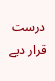درست قرار دیے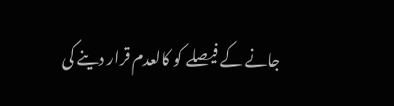جانے کے فیصلے کو کالعدم قرار دینے کی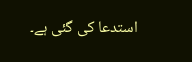استدعا کی گئی ہے۔